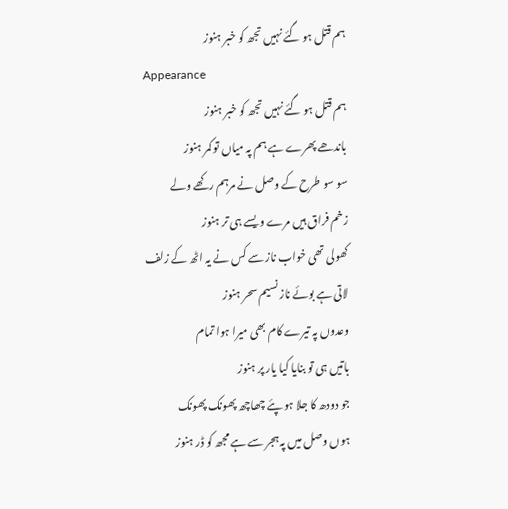ہم قتل ہو گئے نہیں تجھ کو خبر ہنوز
Appearance
ہم قتل ہو گئے نہیں تجھ کو خبر ہنوز
باندھے پھرے ہے ہم پہ میاں تو کمر ہنوز
سو سو طرح کے وصل نے مرہم رکھے ولے
زخم فراق ہیں مرے ویسے ہی تر ہنوز
کھولی تھی خواب ناز سے کس نے یہ اٹھ کے زلف
لاتی ہے بوئے ناز نسیم سحر ہنوز
وعدوں پہ تیرے کام بھی میرا ہوا تمام
باتیں ہی تو بنایا کیا یار پر ہنوز
جو دودھ کا جلا ہو پئے چھاچھ پھونک پھونک
ہوں وصل میں پہ ہجر سے ہے مجھ کو ڈر ہنوز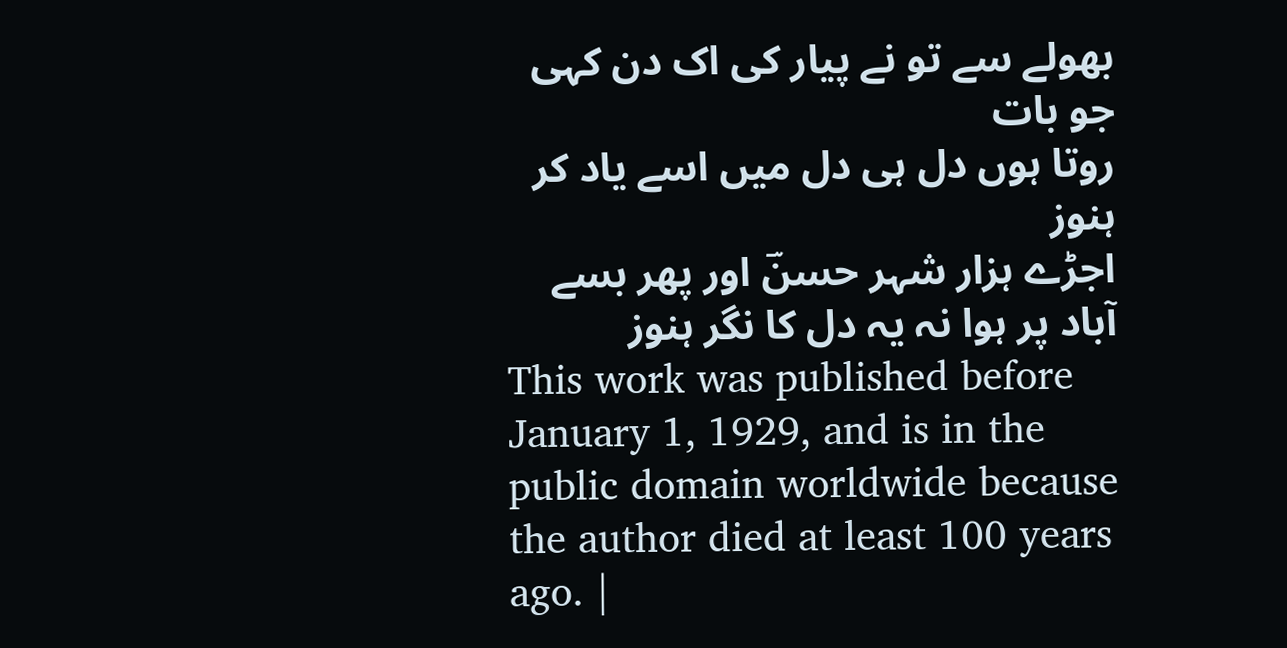بھولے سے تو نے پیار کی اک دن کہی جو بات
روتا ہوں دل ہی دل میں اسے یاد کر ہنوز
اجڑے ہزار شہر حسنؔ اور پھر بسے
آباد پر ہوا نہ یہ دل کا نگر ہنوز
This work was published before January 1, 1929, and is in the public domain worldwide because the author died at least 100 years ago. |